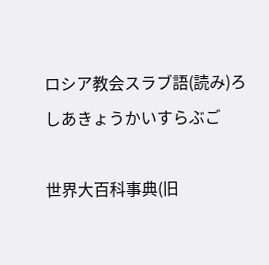ロシア教会スラブ語(読み)ろしあきょうかいすらぶご

世界大百科事典(旧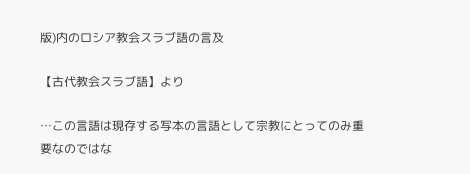版)内のロシア教会スラブ語の言及

【古代教会スラブ語】より

…この言語は現存する写本の言語として宗教にとってのみ重要なのではな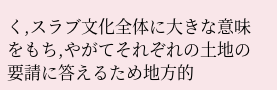く,スラブ文化全体に大きな意味をもち,やがてそれぞれの土地の要請に答えるため地方的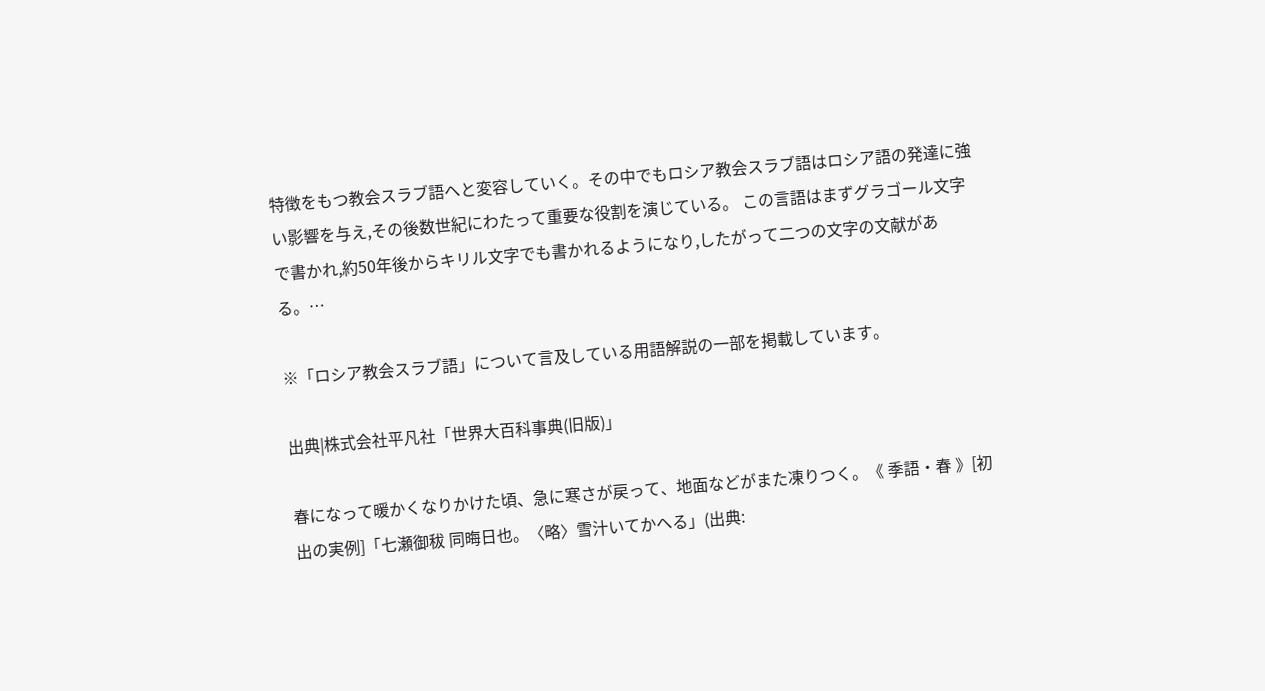特徴をもつ教会スラブ語へと変容していく。その中でもロシア教会スラブ語はロシア語の発達に強い影響を与え,その後数世紀にわたって重要な役割を演じている。 この言語はまずグラゴール文字で書かれ,約50年後からキリル文字でも書かれるようになり,したがって二つの文字の文献がある。…

※「ロシア教会スラブ語」について言及している用語解説の一部を掲載しています。

出典|株式会社平凡社「世界大百科事典(旧版)」

春になって暖かくなりかけた頃、急に寒さが戻って、地面などがまた凍りつく。《 季語・春 》[初出の実例]「七瀬御秡 同晦日也。〈略〉雪汁いてかへる」(出典: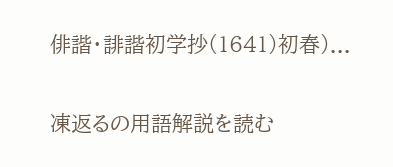俳諧・誹諧初学抄(1641)初春)...

凍返るの用語解説を読む